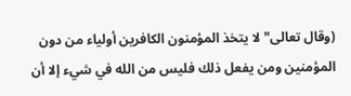(وقال تعالى"لا يتخذ المؤمنون الكافرين أولياء من دون المؤمنين ومن يفعل ذلك فليس من الله في شيء إلا أن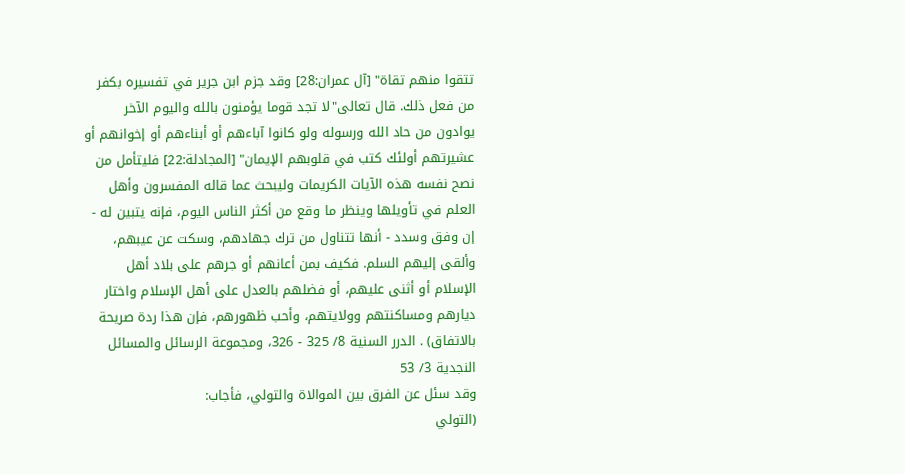تتقوا منهم تقاة" [آل عمران:28] وقد جزم ابن جرير في تفسيره بكفر من فعل ذلك. قال تعالى"لا تجد قوما يؤمنون بالله واليوم الآخر يوادون من حاد الله ورسوله ولو كانوا آباءهم أو أبناءهم أو إخوانهم أو عشيرتهم أولئك كتب في قلوبهم الإيمان" [المجادلة:22] فليتأمل من نصح نفسه هذه الآيات الكريمات وليبحث عما قاله المفسرون وأهل العلم في تأويلها وينظر ما وقع من أكثر الناس اليوم، فإنه يتبين له - إن وفق وسدد - أنها تتناول من ترك جهادهم، وسكت عن عيبهم، وألقى إليهم السلم. فكيف بمن أعانهم أو جرهم على بلاد أهل الإسلام أو أثنى عليهم، أو فضلهم بالعدل على أهل الإسلام واختار ديارهم ومساكنتهم وولايتهم، وأحب ظهورهم، فإن هذا ردة صريحة بالاتفاق) . الدرر السنية 8/ 325 - 326، ومجموعة الرسائل والمسائل النجدية 3/ 53
وقد سئل عن الفرق بين الموالاة والتولي، فأجاب:
(التولي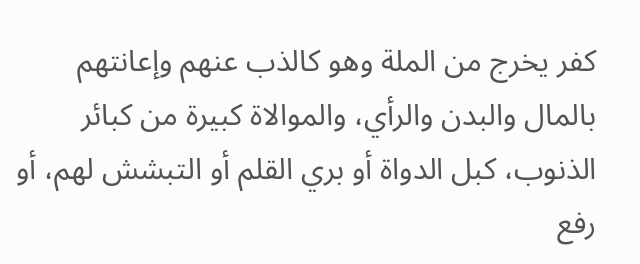كفر يخرج من الملة وهو كالذب عنهم وإعانتهم بالمال والبدن والرأي، والموالاة كبيرة من كبائر الذنوب، كبل الدواة أو بري القلم أو التبشش لهم، أو رفع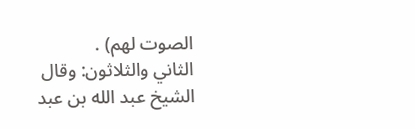الصوت لهم) .
الثاني والثلاثون: وقال الشيخ عبد الله بن عبد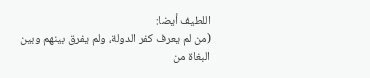اللطيف أيضا:
(من لم يعرف كفر الدولة، ولم يفرق بينهم وبين البغاة من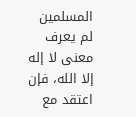المسلمين لم يعرف معنى لا إله إلا الله، فإن اعتقد مع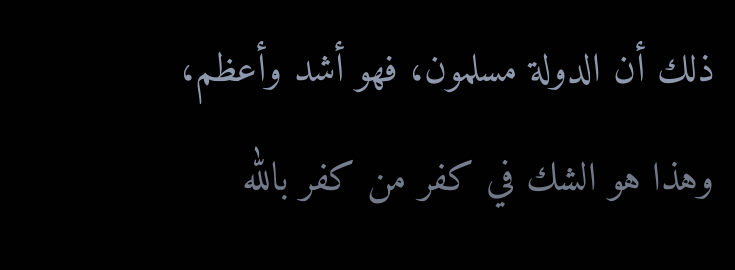ذلك أن الدولة مسلمون، فهو أشد وأعظم، وهذا هو الشك في كفر من كفر بالله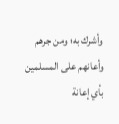وأشرك به؛ ومن جرهم وأعانهم على المسلمين بأي إعانة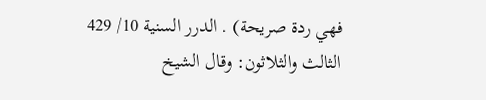فهي ردة صريحة) . الدرر السنية 10/ 429
الثالث والثلاثون: وقال الشيخ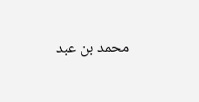محمد بن عبد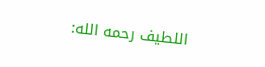اللطيف رحمه الله: